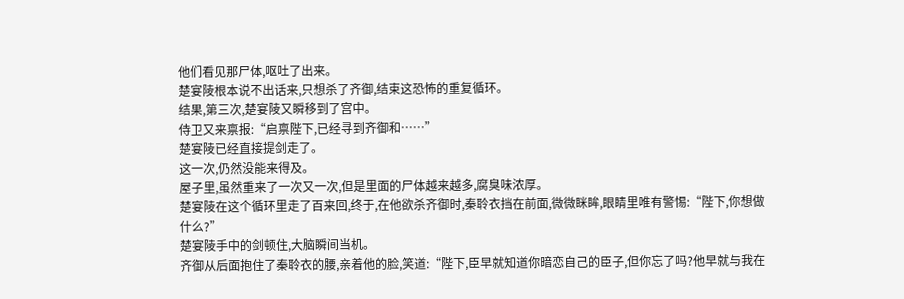他们看见那尸体,呕吐了出来。
楚宴陵根本说不出话来,只想杀了齐御,结束这恐怖的重复循环。
结果,第三次,楚宴陵又瞬移到了宫中。
侍卫又来禀报:“启禀陛下,已经寻到齐御和……”
楚宴陵已经直接提剑走了。
这一次,仍然没能来得及。
屋子里,虽然重来了一次又一次,但是里面的尸体越来越多,腐臭味浓厚。
楚宴陵在这个循环里走了百来回,终于,在他欲杀齐御时,秦聆衣挡在前面,微微眯眸,眼睛里唯有警惕:“陛下,你想做什么?”
楚宴陵手中的剑顿住,大脑瞬间当机。
齐御从后面抱住了秦聆衣的腰,亲着他的脸,笑道:“陛下,臣早就知道你暗恋自己的臣子,但你忘了吗?他早就与我在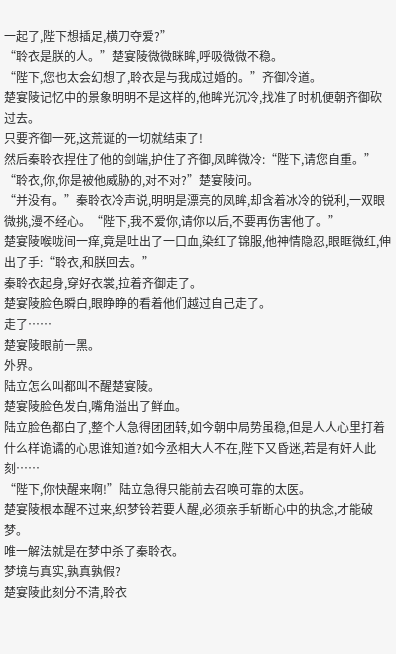一起了,陛下想插足,横刀夺爱?”
“聆衣是朕的人。”楚宴陵微微眯眸,呼吸微微不稳。
“陛下,您也太会幻想了,聆衣是与我成过婚的。”齐御冷道。
楚宴陵记忆中的景象明明不是这样的,他眸光沉冷,找准了时机便朝齐御砍过去。
只要齐御一死,这荒诞的一切就结束了!
然后秦聆衣捏住了他的剑端,护住了齐御,凤眸微冷:“陛下,请您自重。”
“聆衣,你,你是被他威胁的,对不对?”楚宴陵问。
“并没有。”秦聆衣冷声说,明明是漂亮的凤眸,却含着冰冷的锐利,一双眼微挑,漫不经心。“陛下,我不爱你,请你以后,不要再伤害他了。”
楚宴陵喉咙间一痒,竟是吐出了一口血,染红了锦服,他神情隐忍,眼眶微红,伸出了手:“聆衣,和朕回去。”
秦聆衣起身,穿好衣裳,拉着齐御走了。
楚宴陵脸色瞬白,眼睁睁的看着他们越过自己走了。
走了……
楚宴陵眼前一黑。
外界。
陆立怎么叫都叫不醒楚宴陵。
楚宴陵脸色发白,嘴角溢出了鲜血。
陆立脸色都白了,整个人急得团团转,如今朝中局势虽稳,但是人人心里打着什么样诡谲的心思谁知道?如今丞相大人不在,陛下又昏迷,若是有奸人此刻……
“陛下,你快醒来啊!”陆立急得只能前去召唤可靠的太医。
楚宴陵根本醒不过来,织梦铃若要人醒,必须亲手斩断心中的执念,才能破梦。
唯一解法就是在梦中杀了秦聆衣。
梦境与真实,孰真孰假?
楚宴陵此刻分不清,聆衣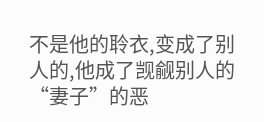不是他的聆衣,变成了别人的,他成了觊觎别人的“妻子”的恶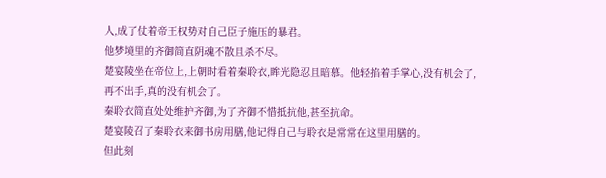人,成了仗着帝王权势对自己臣子施压的暴君。
他梦境里的齐御简直阴魂不散且杀不尽。
楚宴陵坐在帝位上,上朝时看着秦聆衣,眸光隐忍且暗慕。他轻掐着手掌心,没有机会了,再不出手,真的没有机会了。
秦聆衣简直处处维护齐御,为了齐御不惜抵抗他,甚至抗命。
楚宴陵召了秦聆衣来御书房用膳,他记得自己与聆衣是常常在这里用膳的。
但此刻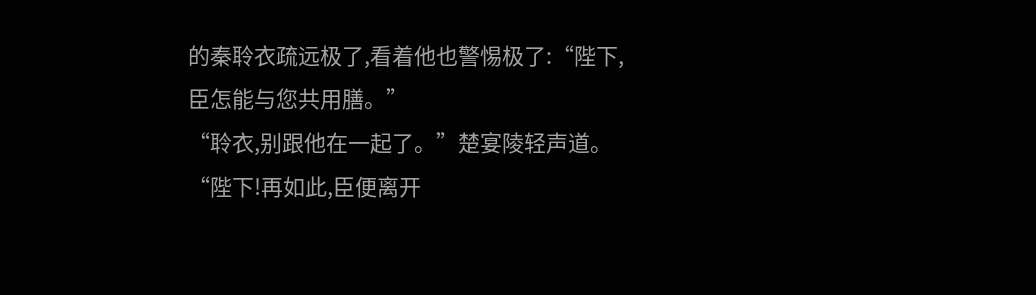的秦聆衣疏远极了,看着他也警惕极了:“陛下,臣怎能与您共用膳。”
“聆衣,别跟他在一起了。”楚宴陵轻声道。
“陛下!再如此,臣便离开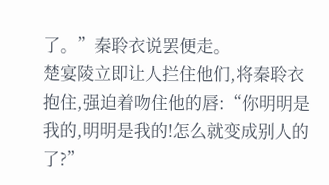了。”秦聆衣说罢便走。
楚宴陵立即让人拦住他们,将秦聆衣抱住,强迫着吻住他的唇:“你明明是我的,明明是我的!怎么就变成别人的了?”